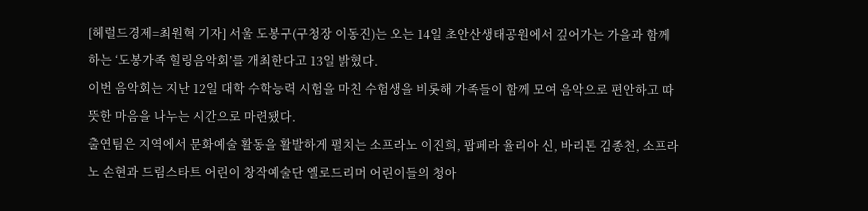[헤럴드경제=최원혁 기자] 서울 도봉구(구청장 이동진)는 오는 14일 초안산생태공원에서 깊어가는 가을과 함께하는 ‘도봉가족 힐링음악회’를 개최한다고 13일 밝혔다.
이번 음악회는 지난 12일 대학 수학능력 시험을 마친 수험생을 비롯해 가족들이 함께 모여 음악으로 편안하고 따뜻한 마음을 나누는 시간으로 마련됐다.
출연팀은 지역에서 문화예술 활동을 활발하게 펼치는 소프라노 이진희, 팝페라 율리아 신, 바리톤 김종천, 소프라노 손현과 드림스타트 어린이 창작예술단 옐로드리머 어린이들의 청아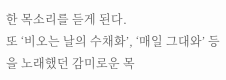한 목소리를 듣게 된다.
또 ‘비오는 날의 수채화’, ‘매일 그대와’ 등을 노래했던 감미로운 목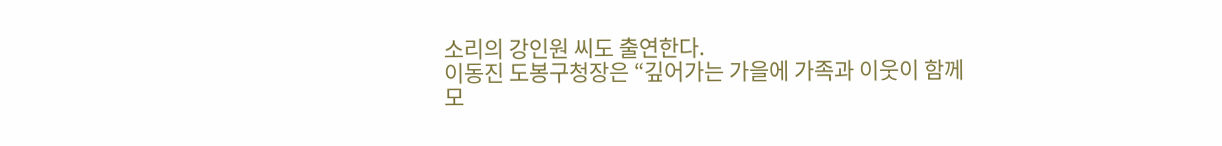소리의 강인원 씨도 출연한다.
이동진 도봉구청장은 “깊어가는 가을에 가족과 이웃이 함께 모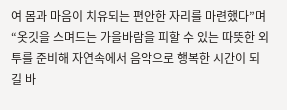여 몸과 마음이 치유되는 편안한 자리를 마련했다”며 “옷깃을 스며드는 가을바람을 피할 수 있는 따뜻한 외투를 준비해 자연속에서 음악으로 행복한 시간이 되길 바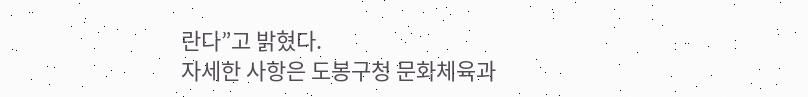란다”고 밝혔다.
자세한 사항은 도봉구청 문화체육과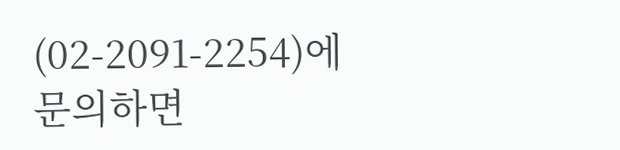(02-2091-2254)에 문의하면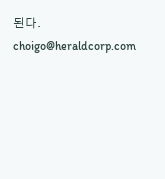된다.
choigo@heraldcorp.com